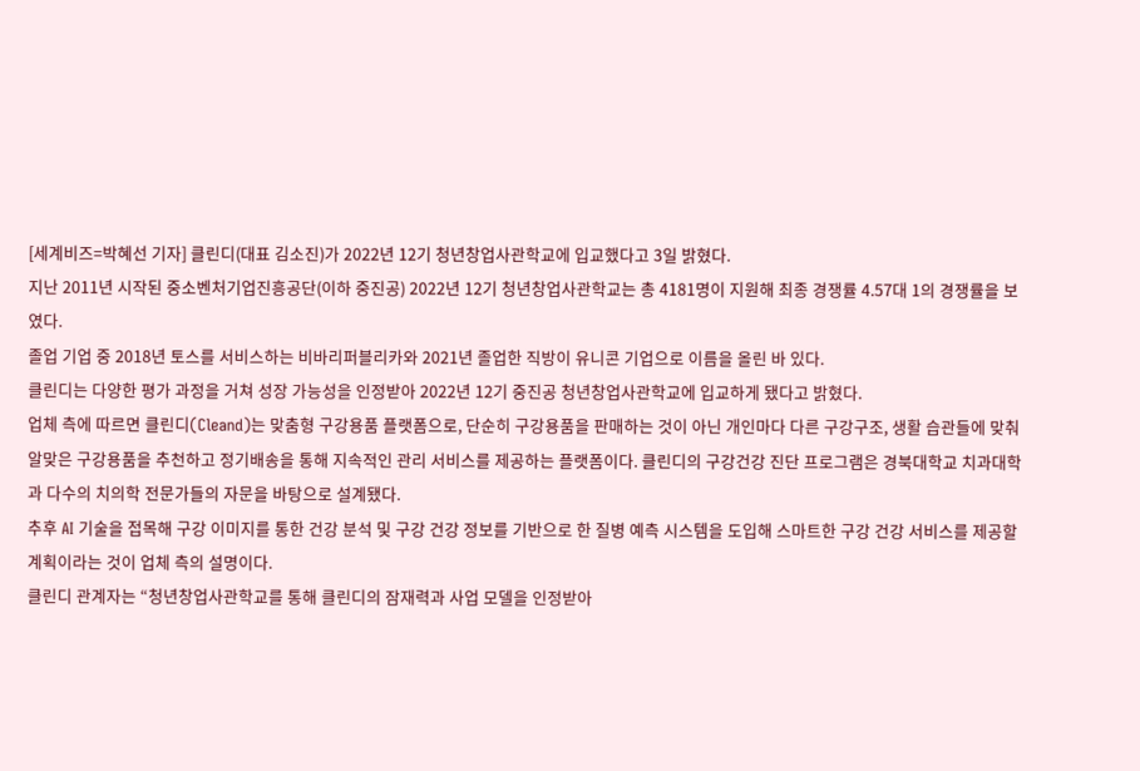[세계비즈=박혜선 기자] 클린디(대표 김소진)가 2022년 12기 청년창업사관학교에 입교했다고 3일 밝혔다.
지난 2011년 시작된 중소벤처기업진흥공단(이하 중진공) 2022년 12기 청년창업사관학교는 총 4181명이 지원해 최종 경쟁률 4.57대 1의 경쟁률을 보였다.
졸업 기업 중 2018년 토스를 서비스하는 비바리퍼블리카와 2021년 졸업한 직방이 유니콘 기업으로 이름을 올린 바 있다.
클린디는 다양한 평가 과정을 거쳐 성장 가능성을 인정받아 2022년 12기 중진공 청년창업사관학교에 입교하게 됐다고 밝혔다.
업체 측에 따르면 클린디(Cleand)는 맞춤형 구강용품 플랫폼으로, 단순히 구강용품을 판매하는 것이 아닌 개인마다 다른 구강구조, 생활 습관들에 맞춰 알맞은 구강용품을 추천하고 정기배송을 통해 지속적인 관리 서비스를 제공하는 플랫폼이다. 클린디의 구강건강 진단 프로그램은 경북대학교 치과대학과 다수의 치의학 전문가들의 자문을 바탕으로 설계됐다.
추후 AI 기술을 접목해 구강 이미지를 통한 건강 분석 및 구강 건강 정보를 기반으로 한 질병 예측 시스템을 도입해 스마트한 구강 건강 서비스를 제공할 계획이라는 것이 업체 측의 설명이다.
클린디 관계자는 “청년창업사관학교를 통해 클린디의 잠재력과 사업 모델을 인정받아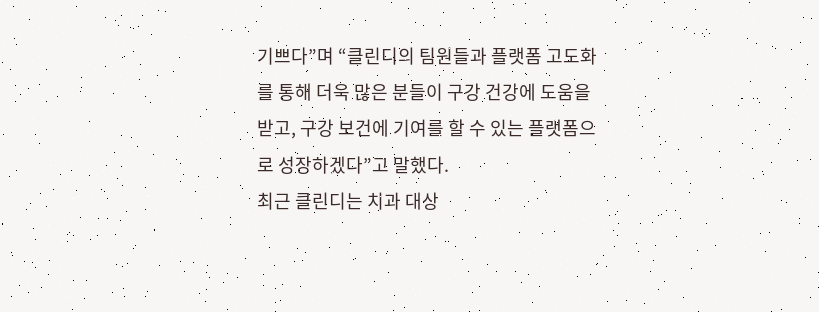기쁘다”며 “클린디의 팀원들과 플랫폼 고도화를 통해 더욱 많은 분들이 구강 건강에 도움을 받고, 구강 보건에 기여를 할 수 있는 플랫폼으로 성장하겠다”고 말했다.
최근 클린디는 치과 대상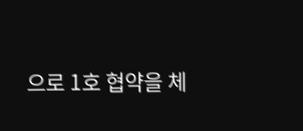으로 1호 협약을 체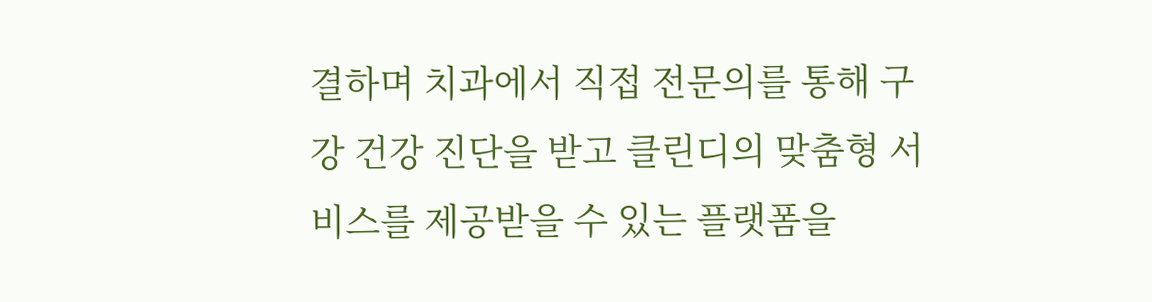결하며 치과에서 직접 전문의를 통해 구강 건강 진단을 받고 클린디의 맞춤형 서비스를 제공받을 수 있는 플랫폼을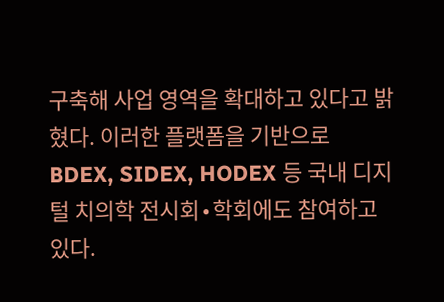구축해 사업 영역을 확대하고 있다고 밝혔다. 이러한 플랫폼을 기반으로 BDEX, SIDEX, HODEX 등 국내 디지털 치의학 전시회∙학회에도 참여하고 있다.